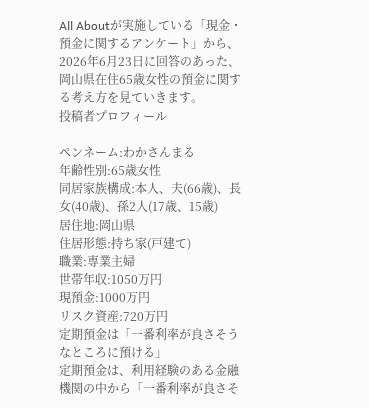All Aboutが実施している「現金・預金に関するアンケート」から、2026年6月23日に回答のあった、岡山県在住65歳女性の預金に関する考え方を見ていきます。
投稿者プロフィール

ペンネーム:わかさんまる
年齢性別:65歳女性
同居家族構成:本人、夫(66歳)、長女(40歳)、孫2人(17歳、15歳)
居住地:岡山県
住居形態:持ち家(戸建て)
職業:専業主婦
世帯年収:1050万円
現預金:1000万円
リスク資産:720万円
定期預金は「一番利率が良さそうなところに預ける」
定期預金は、利用経験のある金融機関の中から「一番利率が良さそ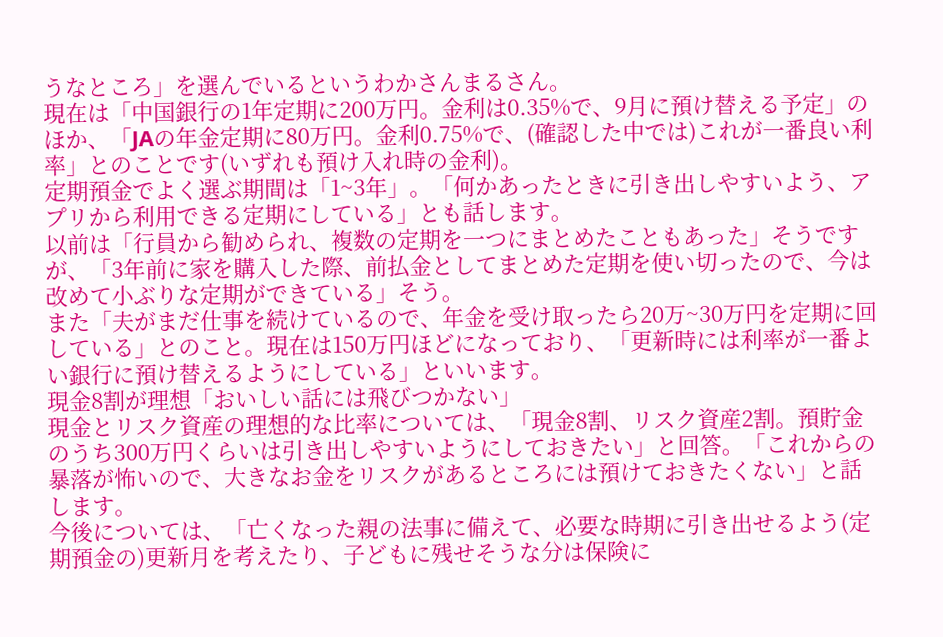うなところ」を選んでいるというわかさんまるさん。
現在は「中国銀行の1年定期に200万円。金利は0.35%で、9月に預け替える予定」のほか、「JAの年金定期に80万円。金利0.75%で、(確認した中では)これが一番良い利率」とのことです(いずれも預け入れ時の金利)。
定期預金でよく選ぶ期間は「1~3年」。「何かあったときに引き出しやすいよう、アプリから利用できる定期にしている」とも話します。
以前は「行員から勧められ、複数の定期を一つにまとめたこともあった」そうですが、「3年前に家を購入した際、前払金としてまとめた定期を使い切ったので、今は改めて小ぶりな定期ができている」そう。
また「夫がまだ仕事を続けているので、年金を受け取ったら20万~30万円を定期に回している」とのこと。現在は150万円ほどになっており、「更新時には利率が一番よい銀行に預け替えるようにしている」といいます。
現金8割が理想「おいしい話には飛びつかない」
現金とリスク資産の理想的な比率については、「現金8割、リスク資産2割。預貯金のうち300万円くらいは引き出しやすいようにしておきたい」と回答。「これからの暴落が怖いので、大きなお金をリスクがあるところには預けておきたくない」と話します。
今後については、「亡くなった親の法事に備えて、必要な時期に引き出せるよう(定期預金の)更新月を考えたり、子どもに残せそうな分は保険に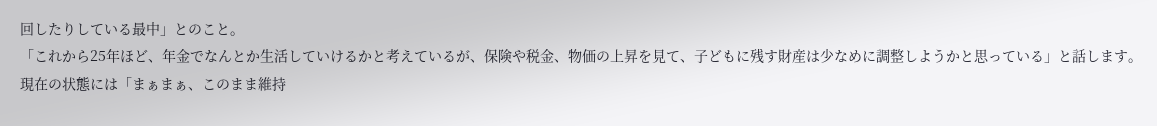回したりしている最中」とのこと。
「これから25年ほど、年金でなんとか生活していけるかと考えているが、保険や税金、物価の上昇を見て、子どもに残す財産は少なめに調整しようかと思っている」と話します。
現在の状態には「まぁまぁ、このまま維持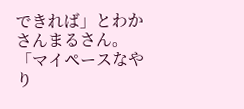できれば」とわかさんまるさん。「マイペースなやり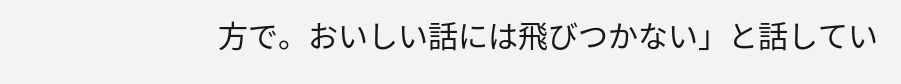方で。おいしい話には飛びつかない」と話してい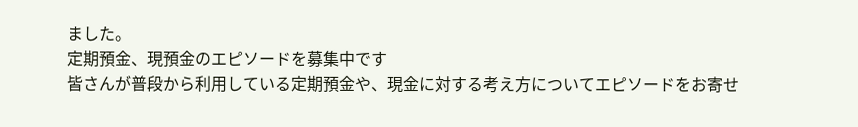ました。
定期預金、現預金のエピソードを募集中です
皆さんが普段から利用している定期預金や、現金に対する考え方についてエピソードをお寄せ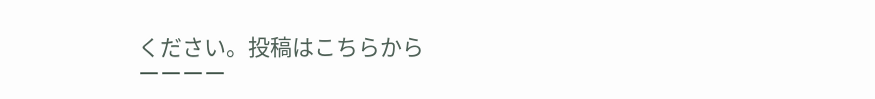ください。投稿はこちらから
ーーーー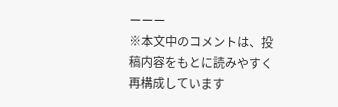ーーー
※本文中のコメントは、投稿内容をもとに読みやすく再構成しています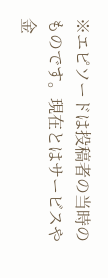※エピソードは投稿者の当時のものです。現在とはサービスや金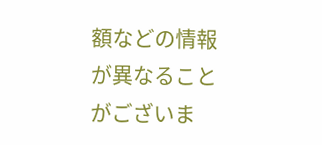額などの情報が異なることがございま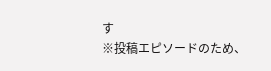す
※投稿エピソードのため、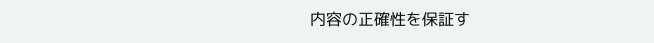内容の正確性を保証す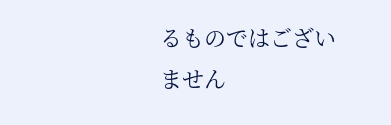るものではございません